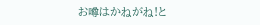お噂はかねがね!と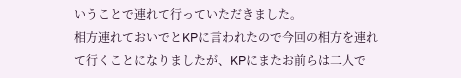いうことで連れて行っていただきました。
相方連れておいでとKPに言われたので今回の相方を連れて行くことになりましたが、KPにまたお前らは二人で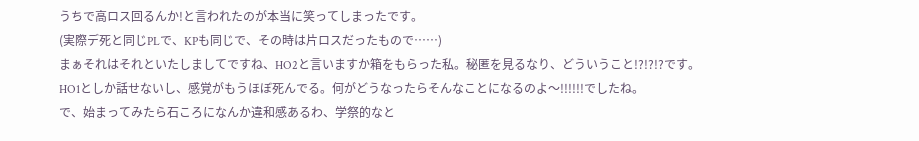うちで高ロス回るんか!と言われたのが本当に笑ってしまったです。
(実際デ死と同じPLで、KPも同じで、その時は片ロスだったもので……)
まぁそれはそれといたしましてですね、HO2と言いますか箱をもらった私。秘匿を見るなり、どういうこと!?!?!?です。HO1としか話せないし、感覚がもうほぼ死んでる。何がどうなったらそんなことになるのよ〜!!!!!!でしたね。
で、始まってみたら石ころになんか違和感あるわ、学祭的なと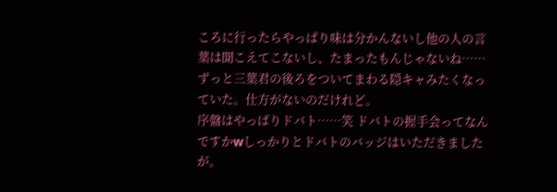ころに行ったらやっぱり味は分かんないし他の人の言葉は聞こえてこないし、たまったもんじゃないね……ずっと三葉君の後ろをついてまわる隠キャみたくなっていた。仕方がないのだけれど。
序盤はやっぱりドバト……笑 ドバトの握手会ってなんですかwしっかりとドバトのバッジはいただきましたが。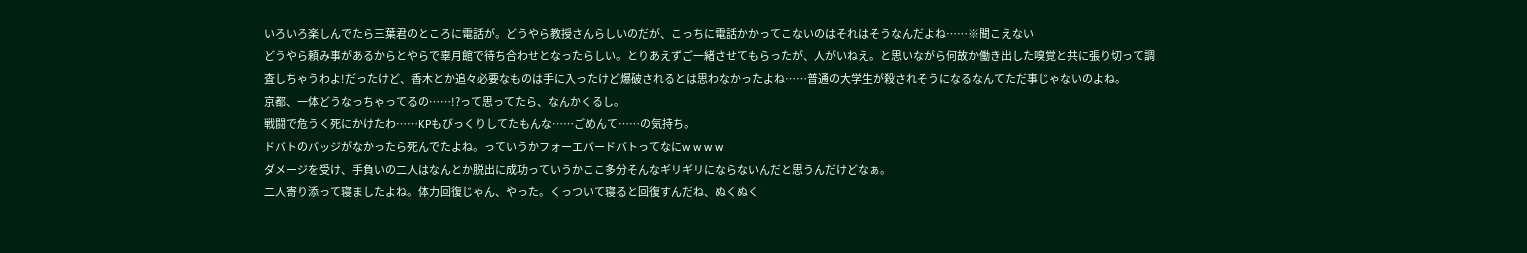いろいろ楽しんでたら三葉君のところに電話が。どうやら教授さんらしいのだが、こっちに電話かかってこないのはそれはそうなんだよね……※聞こえない
どうやら頼み事があるからとやらで辜月館で待ち合わせとなったらしい。とりあえずご一緒させてもらったが、人がいねえ。と思いながら何故か働き出した嗅覚と共に張り切って調査しちゃうわよ!だったけど、香木とか追々必要なものは手に入ったけど爆破されるとは思わなかったよね……普通の大学生が殺されそうになるなんてただ事じゃないのよね。
京都、一体どうなっちゃってるの……!?って思ってたら、なんかくるし。
戦闘で危うく死にかけたわ……KPもびっくりしてたもんな……ごめんて……の気持ち。
ドバトのバッジがなかったら死んでたよね。っていうかフォーエバードバトってなにw w w w
ダメージを受け、手負いの二人はなんとか脱出に成功っていうかここ多分そんなギリギリにならないんだと思うんだけどなぁ。
二人寄り添って寝ましたよね。体力回復じゃん、やった。くっついて寝ると回復すんだね、ぬくぬく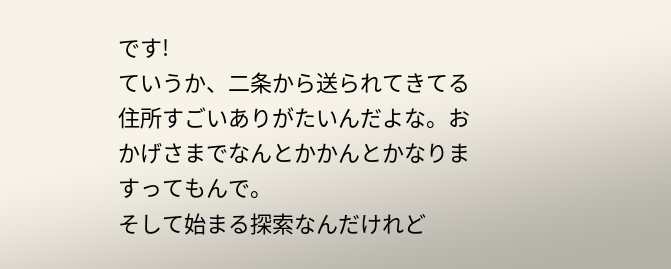です!
ていうか、二条から送られてきてる住所すごいありがたいんだよな。おかげさまでなんとかかんとかなりますってもんで。
そして始まる探索なんだけれど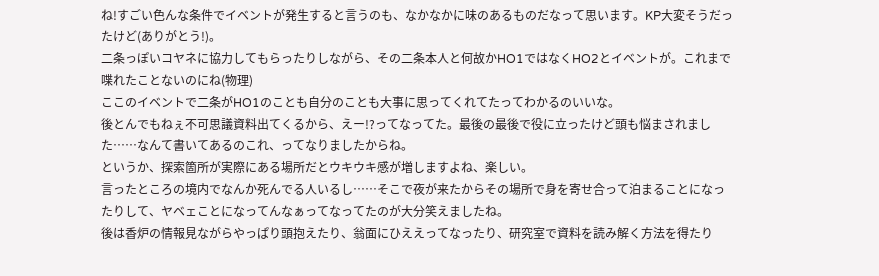ね!すごい色んな条件でイベントが発生すると言うのも、なかなかに味のあるものだなって思います。KP大変そうだったけど(ありがとう!)。
二条っぽいコヤネに協力してもらったりしながら、その二条本人と何故かHO1ではなくHO2とイベントが。これまで喋れたことないのにね(物理)
ここのイベントで二条がHO1のことも自分のことも大事に思ってくれてたってわかるのいいな。
後とんでもねぇ不可思議資料出てくるから、えー!?ってなってた。最後の最後で役に立ったけど頭も悩まされました……なんて書いてあるのこれ、ってなりましたからね。
というか、探索箇所が実際にある場所だとウキウキ感が増しますよね、楽しい。
言ったところの境内でなんか死んでる人いるし……そこで夜が来たからその場所で身を寄せ合って泊まることになったりして、ヤベェことになってんなぁってなってたのが大分笑えましたね。
後は香炉の情報見ながらやっぱり頭抱えたり、翁面にひええってなったり、研究室で資料を読み解く方法を得たり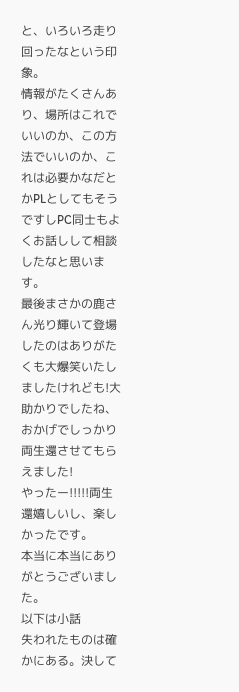と、いろいろ走り回ったなという印象。
情報がたくさんあり、場所はこれでいいのか、この方法でいいのか、これは必要かなだとかPLとしてもそうですしPC同士もよくお話しして相談したなと思います。
最後まさかの鹿さん光り輝いて登場したのはありがたくも大爆笑いたしましたけれども!大助かりでしたね、おかげでしっかり両生還させてもらえました!
やったー!!!!!両生還嬉しいし、楽しかったです。
本当に本当にありがとうございました。
以下は小話
失われたものは確かにある。決して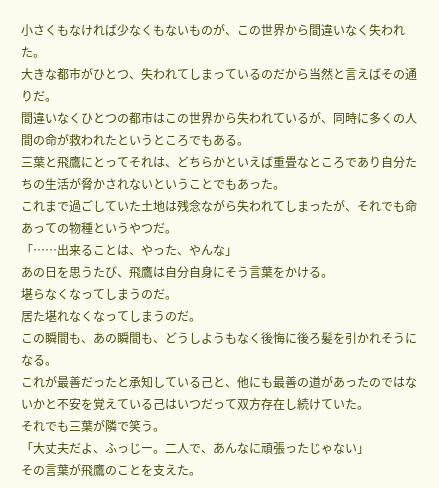小さくもなければ少なくもないものが、この世界から間違いなく失われた。
大きな都市がひとつ、失われてしまっているのだから当然と言えばその通りだ。
間違いなくひとつの都市はこの世界から失われているが、同時に多くの人間の命が救われたというところでもある。
三葉と飛鷹にとってそれは、どちらかといえば重畳なところであり自分たちの生活が脅かされないということでもあった。
これまで過ごしていた土地は残念ながら失われてしまったが、それでも命あっての物種というやつだ。
「……出来ることは、やった、やんな」
あの日を思うたび、飛鷹は自分自身にそう言葉をかける。
堪らなくなってしまうのだ。
居た堪れなくなってしまうのだ。
この瞬間も、あの瞬間も、どうしようもなく後悔に後ろ髪を引かれそうになる。
これが最善だったと承知している己と、他にも最善の道があったのではないかと不安を覚えている己はいつだって双方存在し続けていた。
それでも三葉が隣で笑う。
「大丈夫だよ、ふっじー。二人で、あんなに頑張ったじゃない」
その言葉が飛鷹のことを支えた。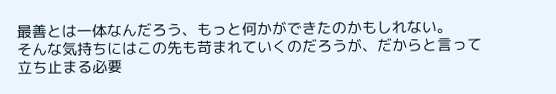最善とは一体なんだろう、もっと何かができたのかもしれない。
そんな気持ちにはこの先も苛まれていくのだろうが、だからと言って立ち止まる必要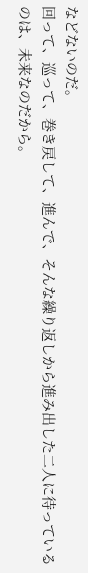などないのだ。
回って、巡って、巻き戻して、進んで、そんな繰り返しから進み出した二人に待っているのは、未来なのだから。